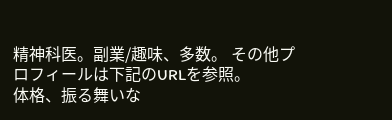精神科医。副業/趣味、多数。 その他プロフィールは下記のURLを参照。
体格、振る舞いな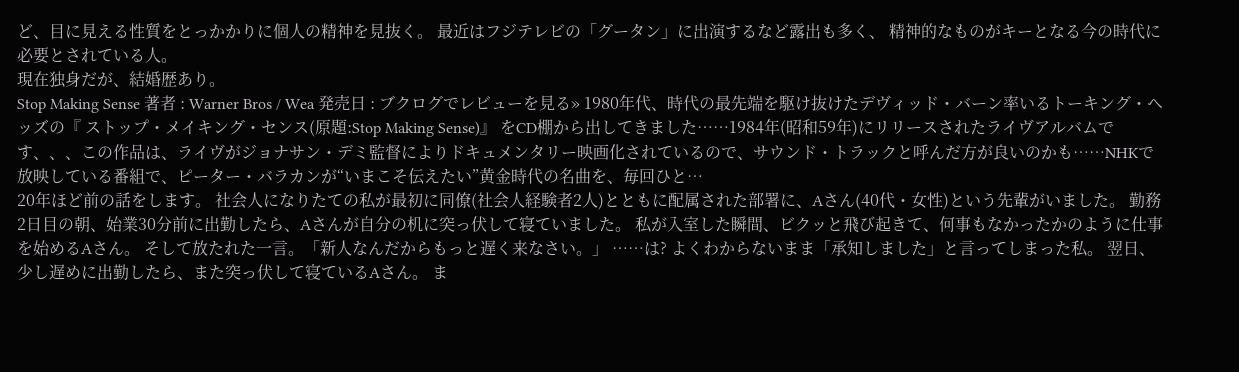ど、目に見える性質をとっかかりに個人の精神を見抜く。 最近はフジテレビの「グータン」に出演するなど露出も多く、 精神的なものがキーとなる今の時代に必要とされている人。
現在独身だが、結婚歴あり。
Stop Making Sense 著者 : Warner Bros / Wea 発売日 : ブクログでレビューを見る» 1980年代、時代の最先端を駆け抜けたデヴィッド・バーン率いるトーキング・ヘッズの『 ストップ・メイキング・センス(原題:Stop Making Sense)』 をCD棚から出してきました……1984年(昭和59年)にリリースされたライヴアルバムです、、、この作品は、ライヴがジョナサン・デミ監督によりドキュメンタリー映画化されているので、サウンド・トラックと呼んだ方が良いのかも……NHKで放映している番組で、ピーター・バラカンが“いまこそ伝えたい”黄金時代の名曲を、毎回ひと…
20年ほど前の話をします。 社会人になりたての私が最初に同僚(社会人経験者2人)とともに配属された部署に、Aさん(40代・女性)という先輩がいました。 勤務2日目の朝、始業30分前に出勤したら、Aさんが自分の机に突っ伏して寝ていました。 私が入室した瞬間、ビクッと飛び起きて、何事もなかったかのように仕事を始めるAさん。 そして放たれた一言。「新人なんだからもっと遅く来なさい。」 ……は? よくわからないまま「承知しました」と言ってしまった私。 翌日、少し遅めに出勤したら、また突っ伏して寝ているAさん。 ま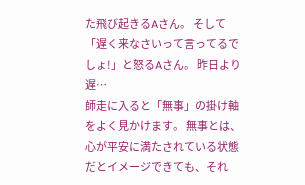た飛び起きるAさん。 そして「遅く来なさいって言ってるでしょ!」と怒るAさん。 昨日より遅…
師走に入ると「無事」の掛け軸をよく見かけます。 無事とは、心が平安に満たされている状態だとイメージできても、それ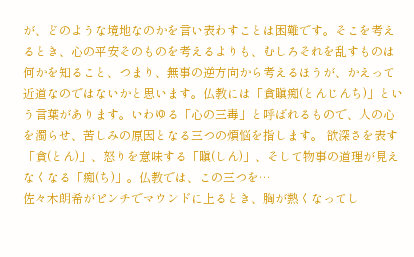が、どのような境地なのかを言い表わすことは困難です。そこを考えるとき、心の平安そのものを考えるよりも、むしろそれを乱すものは何かを知ること、つまり、無事の逆方向から考えるほうが、かえって近道なのではないかと思います。仏教には「貪瞋痴(とんじんち)」という言葉があります。いわゆる「心の三毒」と呼ばれるもので、人の心を濁らせ、苦しみの原因となる三つの煩悩を指します。 欲深さを表す「貪(とん)」、怒りを意味する「瞋(しん)」、そして物事の道理が見えなくなる「痴(ち)」。仏教では、この三つを…
佐々木朗希がピンチでマウンドに上るとき、胸が熱くなってし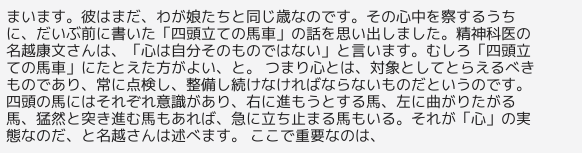まいます。彼はまだ、わが娘たちと同じ歳なのです。その心中を察するうちに、だいぶ前に書いた「四頭立ての馬車」の話を思い出しました。精神科医の名越康文さんは、「心は自分そのものではない」と言います。むしろ「四頭立ての馬車」にたとえた方がよい、と。 つまり心とは、対象としてとらえるべきものであり、常に点検し、整備し続けなければならないものだというのです。四頭の馬にはそれぞれ意識があり、右に進もうとする馬、左に曲がりたがる馬、猛然と突き進む馬もあれば、急に立ち止まる馬もいる。それが「心」の実態なのだ、と名越さんは述べます。 ここで重要なのは、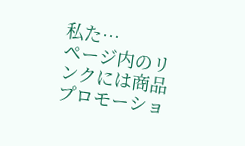私た…
ページ内のリンクには商品プロモーショ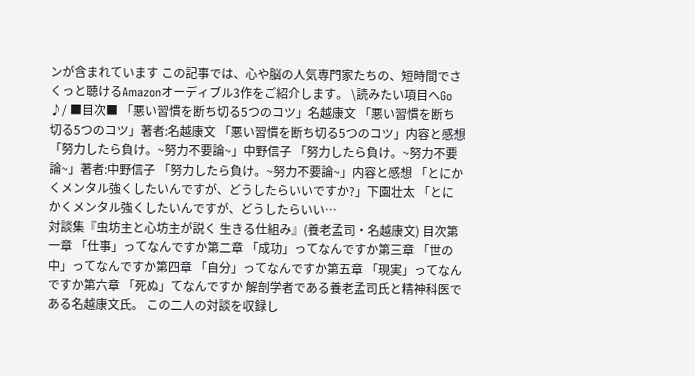ンが含まれています この記事では、心や脳の人気専門家たちの、短時間でさくっと聴けるAmazonオーディブル3作をご紹介します。 \読みたい項目へGo ♪/ ■目次■ 「悪い習慣を断ち切る5つのコツ」名越康文 「悪い習慣を断ち切る5つのコツ」著者:名越康文 「悪い習慣を断ち切る5つのコツ」内容と感想 「努力したら負け。~努力不要論~」中野信子 「努力したら負け。~努力不要論~」著者:中野信子 「努力したら負け。~努力不要論~」内容と感想 「とにかくメンタル強くしたいんですが、どうしたらいいですか?」下園壮太 「とにかくメンタル強くしたいんですが、どうしたらいい…
対談集『虫坊主と心坊主が説く 生きる仕組み』(養老孟司・名越康文) 目次第一章 「仕事」ってなんですか第二章 「成功」ってなんですか第三章 「世の中」ってなんですか第四章 「自分」ってなんですか第五章 「現実」ってなんですか第六章 「死ぬ」てなんですか 解剖学者である養老孟司氏と精神科医である名越康文氏。 この二人の対談を収録し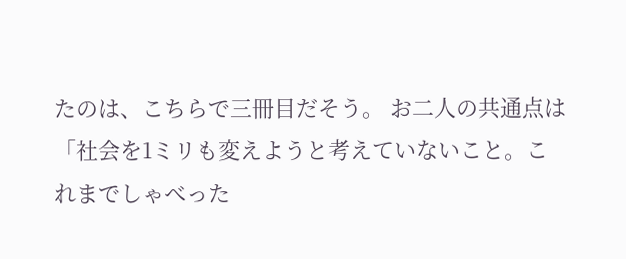たのは、こちらで三冊目だそう。 お二人の共通点は「社会を1ミリも変えようと考えていないこと。これまでしゃべった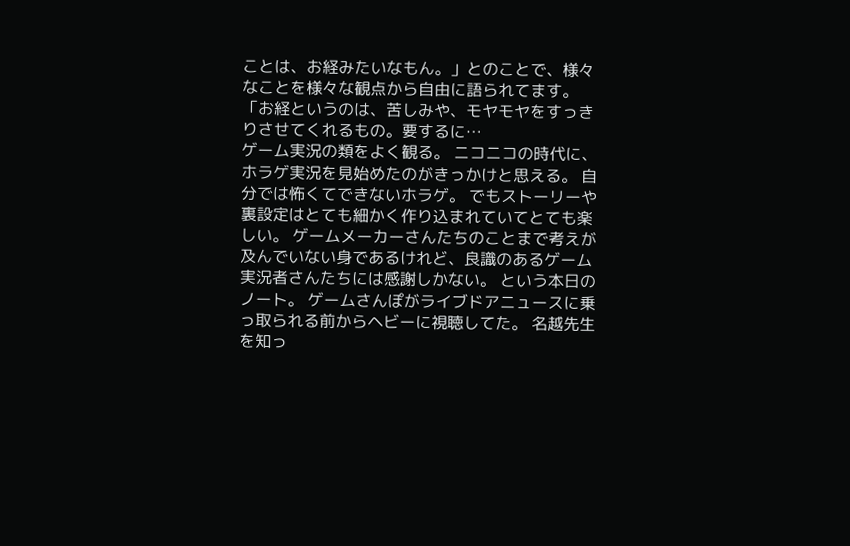ことは、お経みたいなもん。」とのことで、様々なことを様々な観点から自由に語られてます。 「お経というのは、苦しみや、モヤモヤをすっきりさせてくれるもの。要するに…
ゲーム実況の類をよく観る。 ニコニコの時代に、ホラゲ実況を見始めたのがきっかけと思える。 自分では怖くてできないホラゲ。 でもストーリーや裏設定はとても細かく作り込まれていてとても楽しい。 ゲームメーカーさんたちのことまで考えが及んでいない身であるけれど、良識のあるゲーム実況者さんたちには感謝しかない。 という本日のノート。 ゲームさんぽがライブドアニュースに乗っ取られる前からヘビーに視聴してた。 名越先生を知っ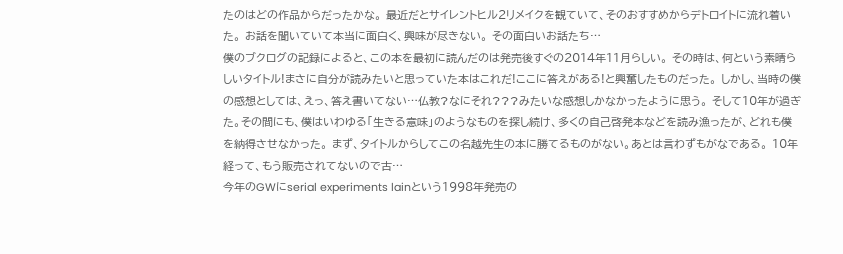たのはどの作品からだったかな。 最近だとサイレントヒル2リメイクを観ていて、そのおすすめからデトロイトに流れ着いた。 お話を聞いていて本当に面白く、興味が尽きない。 その面白いお話たち…
僕のブクログの記録によると、この本を最初に読んだのは発売後すぐの2014年11月らしい。 その時は、何という素晴らしいタイトル!まさに自分が読みたいと思っていた本はこれだ!ここに答えがある!と興奮したものだった。 しかし、当時の僕の感想としては、えっ、答え書いてない…仏教?なにそれ???みたいな感想しかなかったように思う。 そして10年が過ぎた。その間にも、僕はいわゆる「生きる意味」のようなものを探し続け、多くの自己啓発本などを読み漁ったが、どれも僕を納得させなかった。 まず、タイトルからしてこの名越先生の本に勝てるものがない。あとは言わずもがなである。 10年経って、もう販売されてないので古…
今年のGWにserial experiments lainという1998年発売の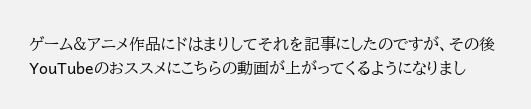ゲーム&アニメ作品にドはまりしてそれを記事にしたのですが、その後YouTubeのおススメにこちらの動画が上がってくるようになりまし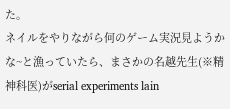た。
ネイルをやりながら何のゲーム実況見ようかな~と漁っていたら、まさかの名越先生(※精神科医)がserial experiments lain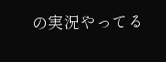の実況やってる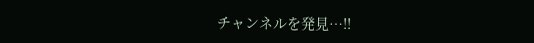チャンネルを発見…!!